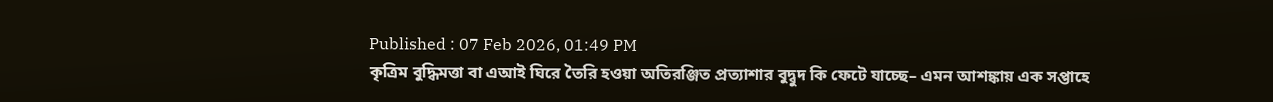Published : 07 Feb 2026, 01:49 PM
কৃত্রিম বুদ্ধিমত্তা বা এআই ঘিরে তৈরি হওয়া অতিরঞ্জিত প্রত্যাশার বুদ্বুদ কি ফেটে যাচ্ছে– এমন আশঙ্কায় এক সপ্তাহে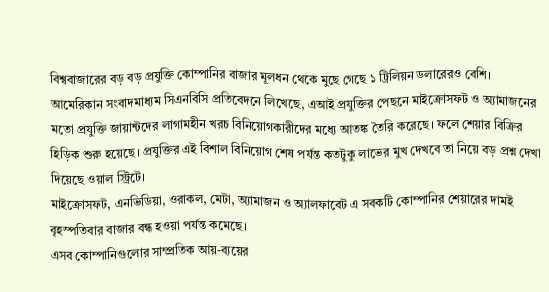বিশ্ববাজারের বড় বড় প্রযুক্তি কোম্পানির বাজার মূলধন থেকে মুছে গেছে ১ ট্রিলিয়ন ডলারেরও বেশি।
আমেরিকান সংবাদমাধ্যম সিএনবিসি প্রতিবেদনে লিখেছে, এআই প্রযুক্তির পেছনে মাইক্রোসফট ও অ্যামাজনের মতো প্রযুক্তি জায়ান্টদের লাগামহীন খরচ বিনিয়োগকারীদের মধ্যে আতঙ্ক তৈরি করেছে। ফলে শেয়ার বিক্রির হিড়িক শুরু হয়েছে। প্রযুক্তির এই বিশাল বিনিয়োগ শেষ পর্যন্ত কতটুকু লাভের মুখ দেখবে তা নিয়ে বড় প্রশ্ন দেখা দিয়েছে ওয়াল স্ট্রিটে।
মাইক্রোসফট, এনভিডিয়া, ওরাকল, মেটা, অ্যামাজন ও অ্যালফাবেট এ সবকটি কোম্পানির শেয়ারের দামই বৃহস্পতিবার বাজার বন্ধ হওয়া পর্যন্ত কমেছে।
এসব কোম্পানিগুলোর সাম্প্রতিক আয়-ব্যয়ের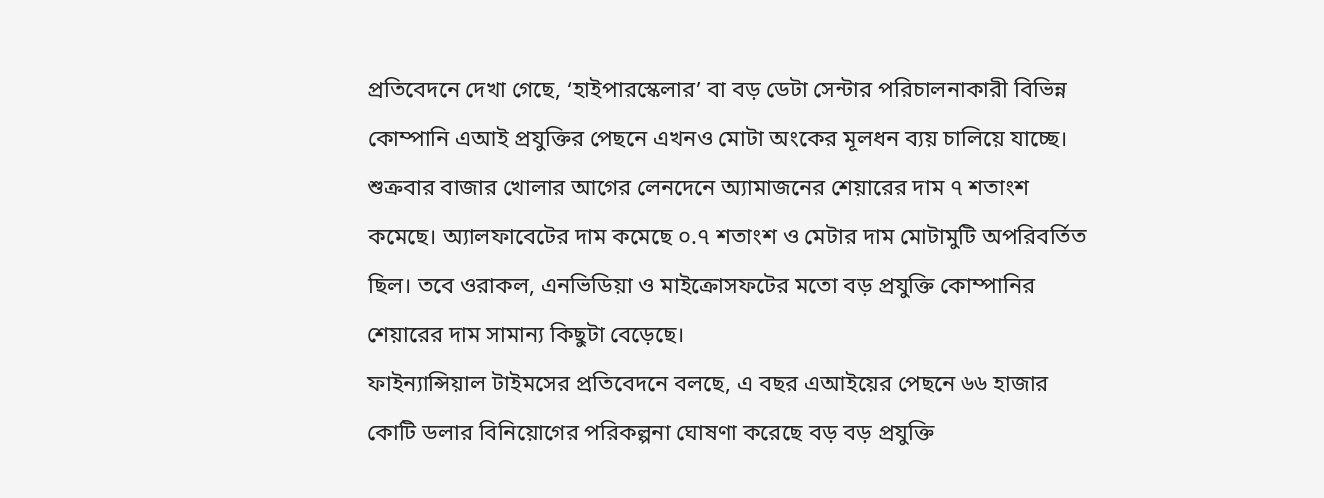প্রতিবেদনে দেখা গেছে, ‘হাইপারস্কেলার’ বা বড় ডেটা সেন্টার পরিচালনাকারী বিভিন্ন কোম্পানি এআই প্রযুক্তির পেছনে এখনও মোটা অংকের মূলধন ব্যয় চালিয়ে যাচ্ছে।
শুক্রবার বাজার খোলার আগের লেনদেনে অ্যামাজনের শেয়ারের দাম ৭ শতাংশ কমেছে। অ্যালফাবেটের দাম কমেছে ০.৭ শতাংশ ও মেটার দাম মোটামুটি অপরিবর্তিত ছিল। তবে ওরাকল, এনভিডিয়া ও মাইক্রোসফটের মতো বড় প্রযুক্তি কোম্পানির শেয়ারের দাম সামান্য কিছুটা বেড়েছে।
ফাইন্যান্সিয়াল টাইমসের প্রতিবেদনে বলছে, এ বছর এআইয়ের পেছনে ৬৬ হাজার কোটি ডলার বিনিয়োগের পরিকল্পনা ঘোষণা করেছে বড় বড় প্রযুক্তি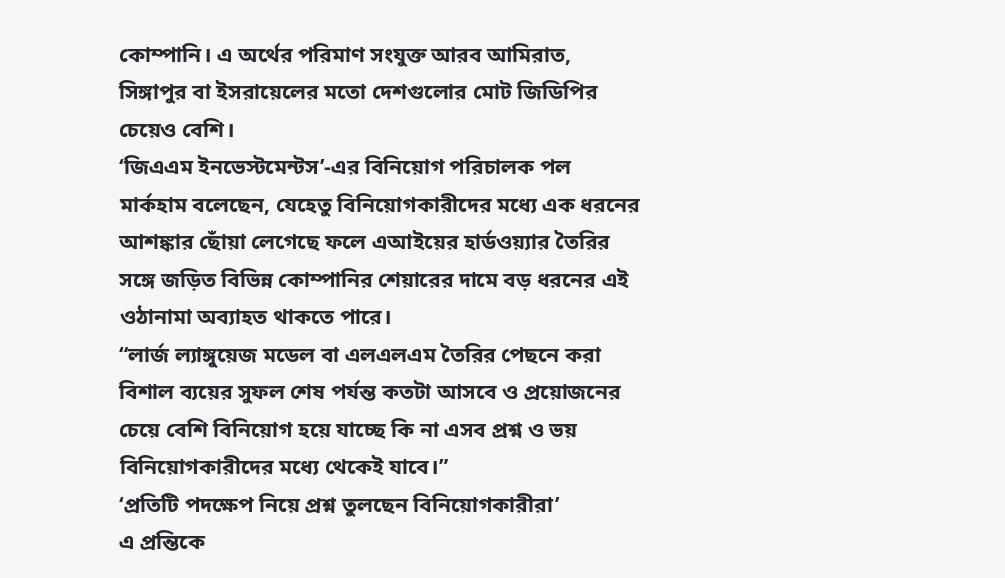কোম্পানি। এ অর্থের পরিমাণ সংযুক্ত আরব আমিরাত, সিঙ্গাপুর বা ইসরায়েলের মতো দেশগুলোর মোট জিডিপির চেয়েও বেশি।
‘জিএএম ইনভেস্টমেন্টস’-এর বিনিয়োগ পরিচালক পল মার্কহাম বলেছেন, যেহেতু বিনিয়োগকারীদের মধ্যে এক ধরনের আশঙ্কার ছোঁয়া লেগেছে ফলে এআইয়ের হার্ডওয়্যার তৈরির সঙ্গে জড়িত বিভিন্ন কোম্পানির শেয়ারের দামে বড় ধরনের এই ওঠানামা অব্যাহত থাকতে পারে।
“লার্জ ল্যাঙ্গুয়েজ মডেল বা এলএলএম তৈরির পেছনে করা বিশাল ব্যয়ের সুফল শেষ পর্যন্ত কতটা আসবে ও প্রয়োজনের চেয়ে বেশি বিনিয়োগ হয়ে যাচ্ছে কি না এসব প্রশ্ন ও ভয় বিনিয়োগকারীদের মধ্যে থেকেই যাবে।”
‘প্রতিটি পদক্ষেপ নিয়ে প্রশ্ন তুলছেন বিনিয়োগকারীরা’
এ প্রন্তিকে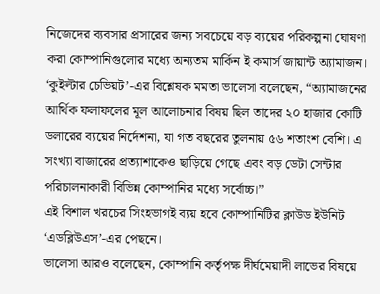নিজেদের ব্যবসার প্রসারের জন্য সবচেয়ে বড় ব্যয়ের পরিকল্পনা ঘোষণা করা কোম্পানিগুলোর মধ্যে অন্যতম মার্কিন ই কমার্স জায়ান্ট অ্যামাজন।
‘কুইল্টার চেভিয়ট’-এর বিশ্লেষক মমতা ভালেসা বলেছেন, “অ্যামাজনের আর্থিক ফলাফলের মূল আলোচনার বিষয় ছিল তাদের ২০ হাজার কোটি ডলারের ব্যয়ের নির্দেশনা, যা গত বছরের তুলনায় ৫৬ শতাংশ বেশি। এ সংখ্যা বাজারের প্রত্যাশাকেও ছাড়িয়ে গেছে এবং বড় ডেটা সেন্টার পরিচালনাকারী বিভিন্ন কোম্পানির মধ্যে সর্বোচ্চ।”
এই বিশাল খরচের সিংহভাগই ব্যয় হবে কোম্পানিটির ক্লাউড ইউনিট ‘এডব্লিউএস’-এর পেছনে।
ভালেসা আরও বলেছেন, কোম্পানি কর্তৃপক্ষ দীর্ঘমেয়াদী লাভের বিষয়ে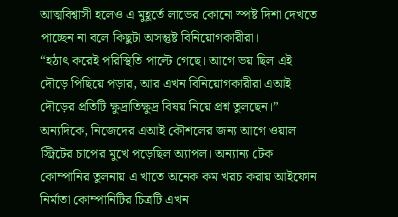আত্মবিশ্বাসী হলেও এ মুহূর্তে লাভের কোনো স্পষ্ট দিশা দেখতে পাচ্ছেন না বলে কিছুটা অসন্তুষ্ট বিনিয়োগকারীরা।
“হঠাৎ করেই পরিস্থিতি পাল্টে গেছে। আগে ভয় ছিল এই দৌড়ে পিছিয়ে পড়ার, আর এখন বিনিয়োগকারীরা এআই দৌড়ের প্রতিটি ক্ষুদ্রাতিক্ষুদ্র বিষয় নিয়ে প্রশ্ন তুলছেন।”
অন্যদিকে, নিজেদের এআই কৌশলের জন্য আগে ওয়াল স্ট্রিটের চাপের মুখে পড়েছিল অ্যাপল। অন্যান্য টেক কোম্পানির তুলনায় এ খাতে অনেক কম খরচ করায় আইফোন নির্মাতা কোম্পানিটির চিত্রটি এখন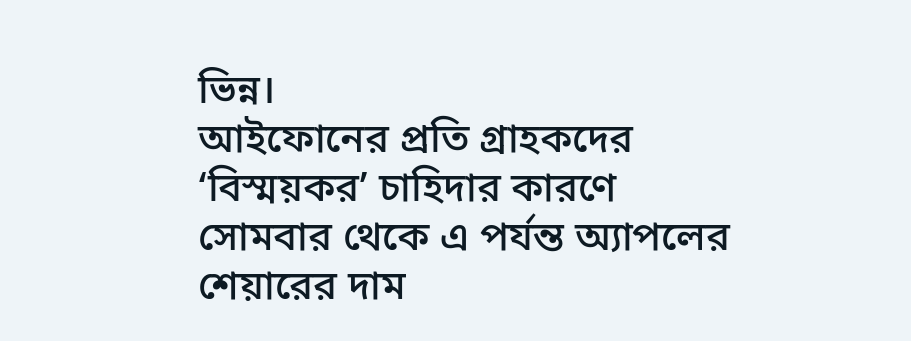ভিন্ন।
আইফোনের প্রতি গ্রাহকদের ‘বিস্ময়কর’ চাহিদার কারণে সোমবার থেকে এ পর্যন্ত অ্যাপলের শেয়ারের দাম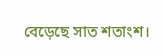বেড়েছে সাত শতাংশ।